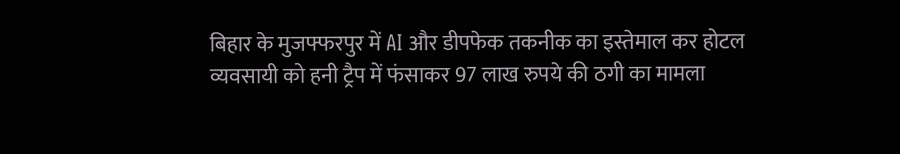बिहार के मुजफ्फरपुर में AI और डीपफेक तकनीक का इस्तेमाल कर होटल व्यवसायी को हनी ट्रैप में फंसाकर 97 लाख रुपये की ठगी का मामला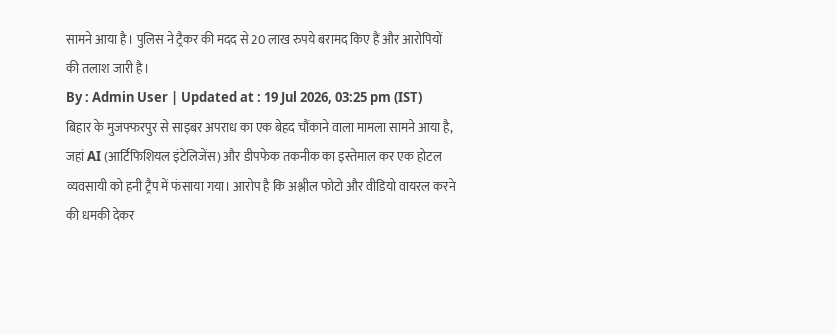सामने आया है। पुलिस ने ट्रैकर की मदद से 20 लाख रुपये बरामद किए हैं और आरोपियों की तलाश जारी है।
By : Admin User | Updated at : 19 Jul 2026, 03:25 pm (IST)
बिहार के मुजफ्फरपुर से साइबर अपराध का एक बेहद चौंकाने वाला मामला सामने आया है, जहां AI (आर्टिफिशियल इंटेलिजेंस) और डीपफेक तकनीक का इस्तेमाल कर एक होटल व्यवसायी को हनी ट्रैप में फंसाया गया। आरोप है कि अश्लील फोटो और वीडियो वायरल करने की धमकी देकर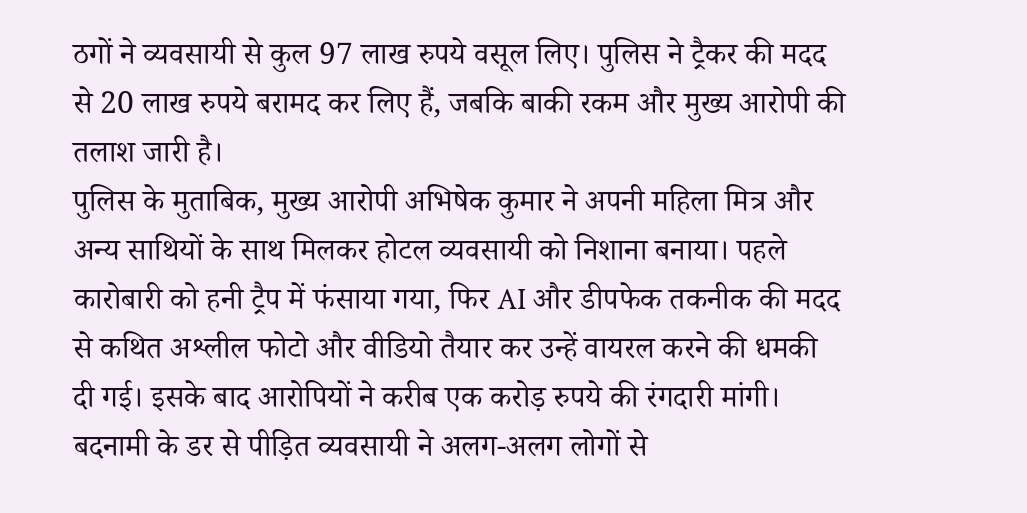ठगों ने व्यवसायी से कुल 97 लाख रुपये वसूल लिए। पुलिस ने ट्रैकर की मदद से 20 लाख रुपये बरामद कर लिए हैं, जबकि बाकी रकम और मुख्य आरोपी की तलाश जारी है।
पुलिस के मुताबिक, मुख्य आरोपी अभिषेक कुमार ने अपनी महिला मित्र और अन्य साथियों के साथ मिलकर होटल व्यवसायी को निशाना बनाया। पहले कारोबारी को हनी ट्रैप में फंसाया गया, फिर AI और डीपफेक तकनीक की मदद से कथित अश्लील फोटो और वीडियो तैयार कर उन्हें वायरल करने की धमकी दी गई। इसके बाद आरोपियों ने करीब एक करोड़ रुपये की रंगदारी मांगी।
बदनामी के डर से पीड़ित व्यवसायी ने अलग-अलग लोगों से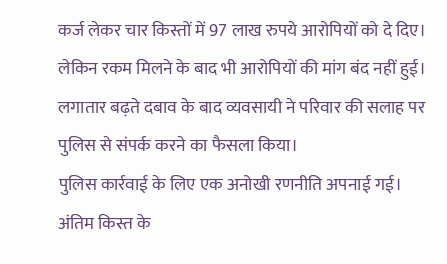कर्ज लेकर चार किस्तों में 97 लाख रुपये आरोपियों को दे दिए। लेकिन रकम मिलने के बाद भी आरोपियों की मांग बंद नहीं हुई। लगातार बढ़ते दबाव के बाद व्यवसायी ने परिवार की सलाह पर पुलिस से संपर्क करने का फैसला किया।
पुलिस कार्रवाई के लिए एक अनोखी रणनीति अपनाई गई। अंतिम किस्त के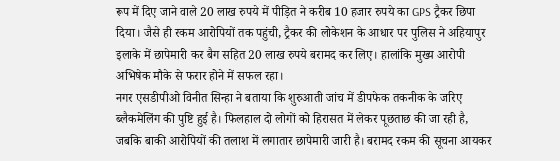रूप में दिए जाने वाले 20 लाख रुपये में पीड़ित ने करीब 10 हजार रुपये का GPS ट्रैकर छिपा दिया। जैसे ही रकम आरोपियों तक पहुंची, ट्रैकर की लोकेशन के आधार पर पुलिस ने अहियापुर इलाके में छापेमारी कर बैग सहित 20 लाख रुपये बरामद कर लिए। हालांकि मुख्य आरोपी अभिषेक मौके से फरार होने में सफल रहा।
नगर एसडीपीओ विनीत सिन्हा ने बताया कि शुरुआती जांच में डीपफेक तकनीक के जरिए ब्लैकमेलिंग की पुष्टि हुई है। फिलहाल दो लोगों को हिरासत में लेकर पूछताछ की जा रही है, जबकि बाकी आरोपियों की तलाश में लगातार छापेमारी जारी है। बरामद रकम की सूचना आयकर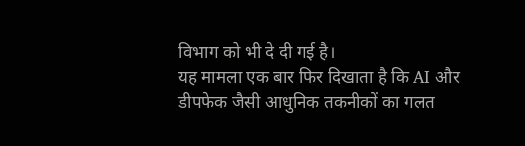विभाग को भी दे दी गई है।
यह मामला एक बार फिर दिखाता है कि AI और डीपफेक जैसी आधुनिक तकनीकों का गलत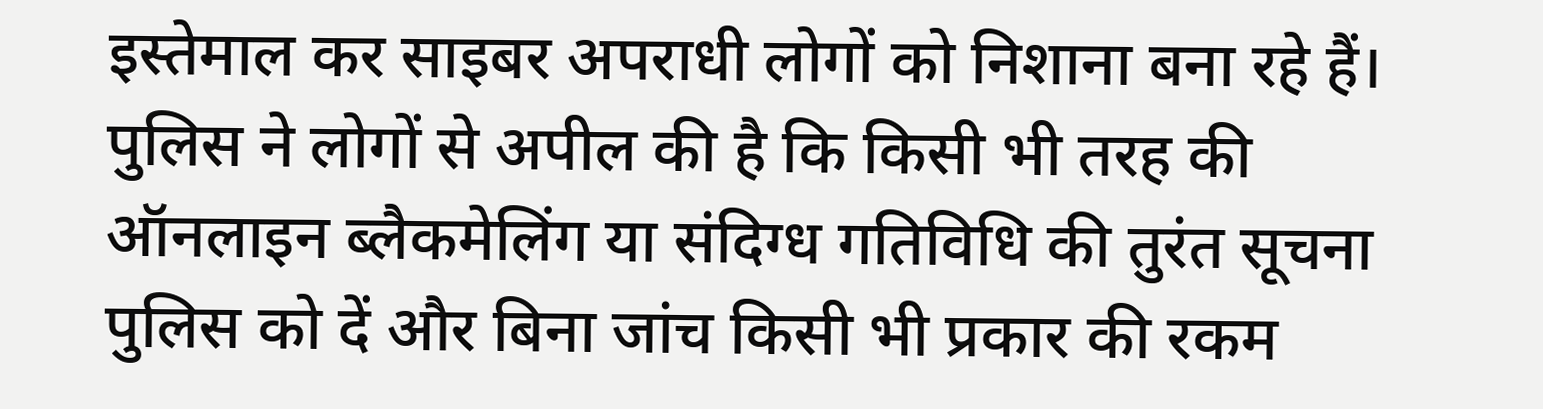इस्तेमाल कर साइबर अपराधी लोगों को निशाना बना रहे हैं। पुलिस ने लोगों से अपील की है कि किसी भी तरह की ऑनलाइन ब्लैकमेलिंग या संदिग्ध गतिविधि की तुरंत सूचना पुलिस को दें और बिना जांच किसी भी प्रकार की रकम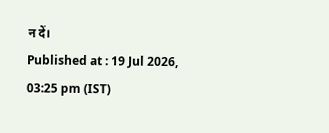न दें।
Published at : 19 Jul 2026, 03:25 pm (IST)